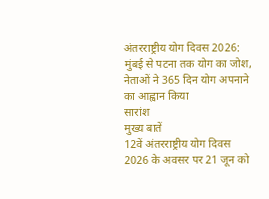अंतरराष्ट्रीय योग दिवस 2026: मुंबई से पटना तक योग का जोश, नेताओं ने 365 दिन योग अपनाने का आह्वान किया
सारांश
मुख्य बातें
12वें अंतरराष्ट्रीय योग दिवस 2026 के अवसर पर 21 जून को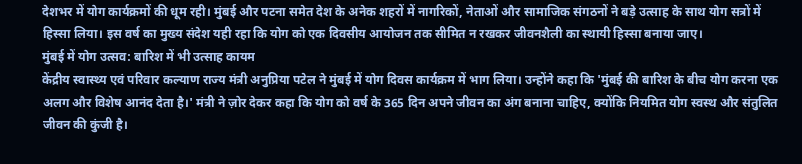देशभर में योग कार्यक्रमों की धूम रही। मुंबई और पटना समेत देश के अनेक शहरों में नागरिकों, नेताओं और सामाजिक संगठनों ने बड़े उत्साह के साथ योग सत्रों में हिस्सा लिया। इस वर्ष का मुख्य संदेश यही रहा कि योग को एक दिवसीय आयोजन तक सीमित न रखकर जीवनशैली का स्थायी हिस्सा बनाया जाए।
मुंबई में योग उत्सव: बारिश में भी उत्साह कायम
केंद्रीय स्वास्थ्य एवं परिवार कल्याण राज्य मंत्री अनुप्रिया पटेल ने मुंबई में योग दिवस कार्यक्रम में भाग लिया। उन्होंने कहा कि 'मुंबई की बारिश के बीच योग करना एक अलग और विशेष आनंद देता है।' मंत्री ने ज़ोर देकर कहा कि योग को वर्ष के 365 दिन अपने जीवन का अंग बनाना चाहिए, क्योंकि नियमित योग स्वस्थ और संतुलित जीवन की कुंजी है।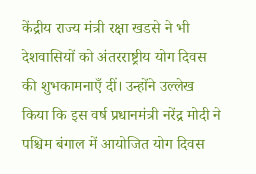केंद्रीय राज्य मंत्री रक्षा खडसे ने भी देशवासियों को अंतरराष्ट्रीय योग दिवस की शुभकामनाएँ दीं। उन्होंने उल्लेख किया कि इस वर्ष प्रधानमंत्री नरेंद्र मोदी ने पश्चिम बंगाल में आयोजित योग दिवस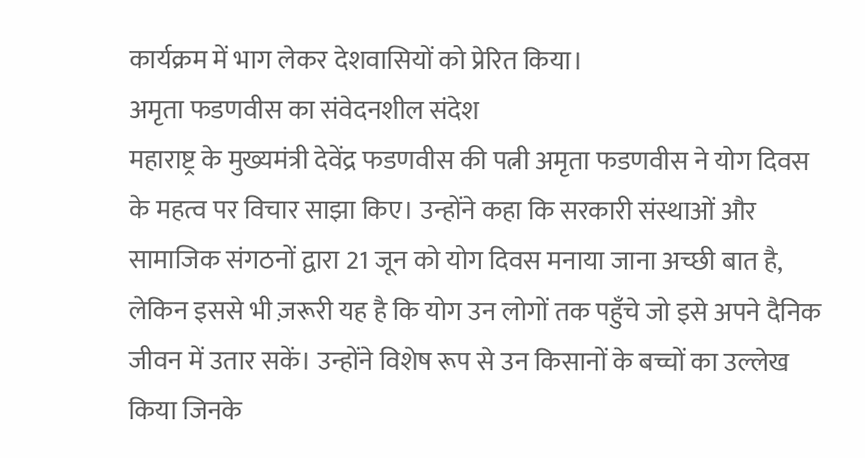कार्यक्रम में भाग लेकर देशवासियों को प्रेरित किया।
अमृता फडणवीस का संवेदनशील संदेश
महाराष्ट्र के मुख्यमंत्री देवेंद्र फडणवीस की पत्नी अमृता फडणवीस ने योग दिवस के महत्व पर विचार साझा किए। उन्होंने कहा कि सरकारी संस्थाओं और सामाजिक संगठनों द्वारा 21 जून को योग दिवस मनाया जाना अच्छी बात है, लेकिन इससे भी ज़रूरी यह है कि योग उन लोगों तक पहुँचे जो इसे अपने दैनिक जीवन में उतार सकें। उन्होंने विशेष रूप से उन किसानों के बच्चों का उल्लेख किया जिनके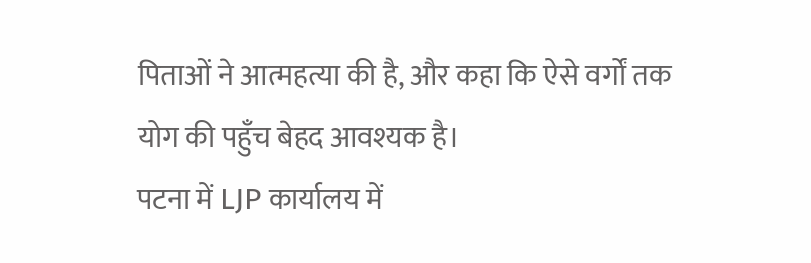पिताओं ने आत्महत्या की है, और कहा कि ऐसे वर्गों तक योग की पहुँच बेहद आवश्यक है।
पटना में LJP कार्यालय में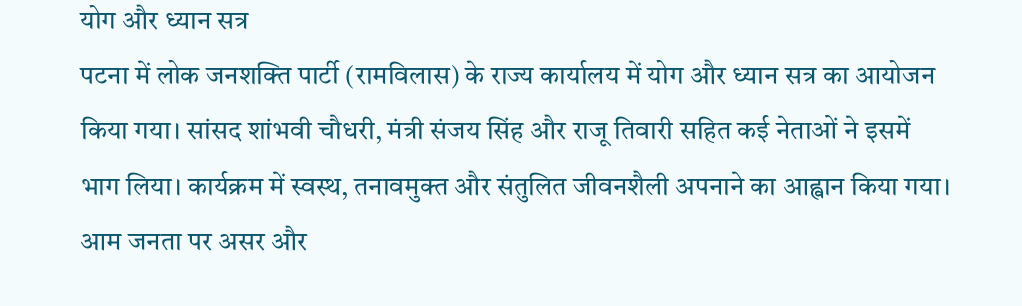योग और ध्यान सत्र
पटना में लोक जनशक्ति पार्टी (रामविलास) के राज्य कार्यालय में योग और ध्यान सत्र का आयोजन किया गया। सांसद शांभवी चौधरी, मंत्री संजय सिंह और राजू तिवारी सहित कई नेताओं ने इसमें भाग लिया। कार्यक्रम में स्वस्थ, तनावमुक्त और संतुलित जीवनशैली अपनाने का आह्वान किया गया।
आम जनता पर असर और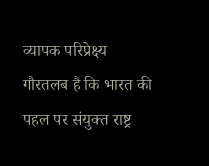व्यापक परिप्रेक्ष्य
गौरतलब है कि भारत की पहल पर संयुक्त राष्ट्र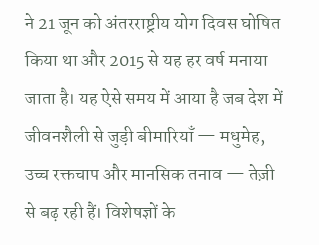ने 21 जून को अंतरराष्ट्रीय योग दिवस घोषित किया था और 2015 से यह हर वर्ष मनाया जाता है। यह ऐसे समय में आया है जब देश में जीवनशैली से जुड़ी बीमारियाँ — मधुमेह, उच्च रक्तचाप और मानसिक तनाव — तेज़ी से बढ़ रही हैं। विशेषज्ञों के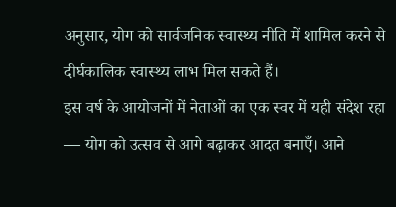अनुसार, योग को सार्वजनिक स्वास्थ्य नीति में शामिल करने से दीर्घकालिक स्वास्थ्य लाभ मिल सकते हैं।
इस वर्ष के आयोजनों में नेताओं का एक स्वर में यही संदेश रहा — योग को उत्सव से आगे बढ़ाकर आदत बनाएँ। आने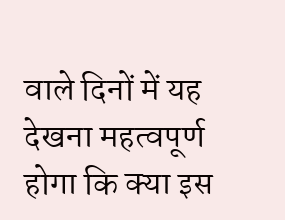वाले दिनों में यह देखना महत्वपूर्ण होगा कि क्या इस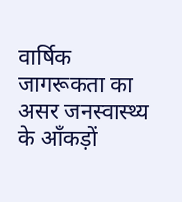वार्षिक जागरूकता का असर जनस्वास्थ्य के आँकड़ों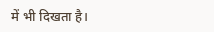में भी दिखता है।